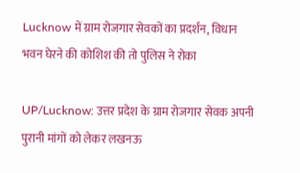Lucknow में ग्राम रोजगार सेवकों का प्रदर्शन, विधान भवन घेरने की कोशिश की तो पुलिस ने रोका

UP/Lucknow: उत्तर प्रदेश के ग्राम रोजगार सेवक अपनी पुरानी मांगों को लेकर लखनऊ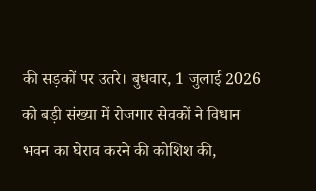की सड़कों पर उतरे। बुधवार, 1 जुलाई 2026 को बड़ी संख्या में रोजगार सेवकों ने विधान भवन का घेराव करने की कोशिश की,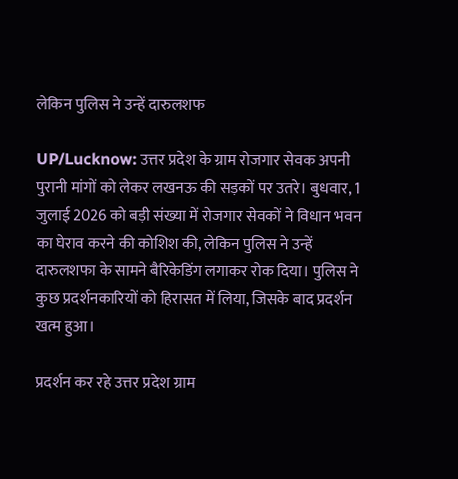लेकिन पुलिस ने उन्हें दारुलशफ

UP/Lucknow: उत्तर प्रदेश के ग्राम रोजगार सेवक अपनी पुरानी मांगों को लेकर लखनऊ की सड़कों पर उतरे। बुधवार, 1 जुलाई 2026 को बड़ी संख्या में रोजगार सेवकों ने विधान भवन का घेराव करने की कोशिश की, लेकिन पुलिस ने उन्हें दारुलशफा के सामने बैरिकेडिंग लगाकर रोक दिया। पुलिस ने कुछ प्रदर्शनकारियों को हिरासत में लिया, जिसके बाद प्रदर्शन खत्म हुआ।

प्रदर्शन कर रहे उत्तर प्रदेश ग्राम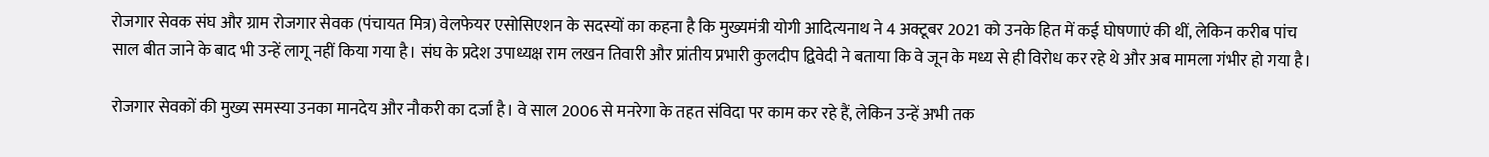रोजगार सेवक संघ और ग्राम रोजगार सेवक (पंचायत मित्र) वेलफेयर एसोसिएशन के सदस्यों का कहना है कि मुख्यमंत्री योगी आदित्यनाथ ने 4 अक्टूबर 2021 को उनके हित में कई घोषणाएं की थीं, लेकिन करीब पांच साल बीत जाने के बाद भी उन्हें लागू नहीं किया गया है। संघ के प्रदेश उपाध्यक्ष राम लखन तिवारी और प्रांतीय प्रभारी कुलदीप द्विवेदी ने बताया कि वे जून के मध्य से ही विरोध कर रहे थे और अब मामला गंभीर हो गया है।

रोजगार सेवकों की मुख्य समस्या उनका मानदेय और नौकरी का दर्जा है। वे साल 2006 से मनरेगा के तहत संविदा पर काम कर रहे हैं, लेकिन उन्हें अभी तक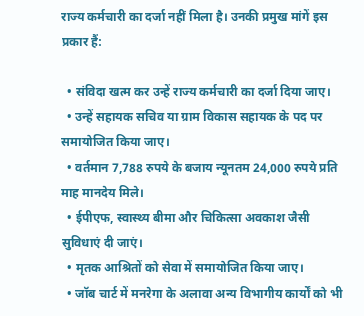राज्य कर्मचारी का दर्जा नहीं मिला है। उनकी प्रमुख मांगें इस प्रकार हैं:

  • संविदा खत्म कर उन्हें राज्य कर्मचारी का दर्जा दिया जाए।
  • उन्हें सहायक सचिव या ग्राम विकास सहायक के पद पर समायोजित किया जाए।
  • वर्तमान 7,788 रुपये के बजाय न्यूनतम 24,000 रुपये प्रति माह मानदेय मिले।
  • ईपीएफ, स्वास्थ्य बीमा और चिकित्सा अवकाश जैसी सुविधाएं दी जाएं।
  • मृतक आश्रितों को सेवा में समायोजित किया जाए।
  • जॉब चार्ट में मनरेगा के अलावा अन्य विभागीय कार्यों को भी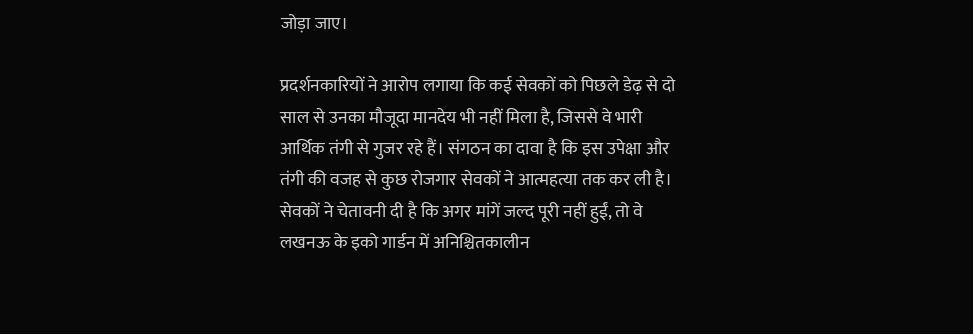जोड़ा जाए।

प्रदर्शनकारियों ने आरोप लगाया कि कई सेवकों को पिछले डेढ़ से दो साल से उनका मौजूदा मानदेय भी नहीं मिला है, जिससे वे भारी आर्थिक तंगी से गुजर रहे हैं। संगठन का दावा है कि इस उपेक्षा और तंगी की वजह से कुछ रोजगार सेवकों ने आत्महत्या तक कर ली है। सेवकों ने चेतावनी दी है कि अगर मांगें जल्द पूरी नहीं हुईं, तो वे लखनऊ के इको गार्डन में अनिश्चितकालीन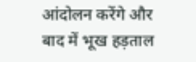आंदोलन करेंगे और बाद में भूख हड़ताल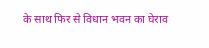के साथ फिर से विधान भवन का घेराव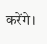करेंगे।